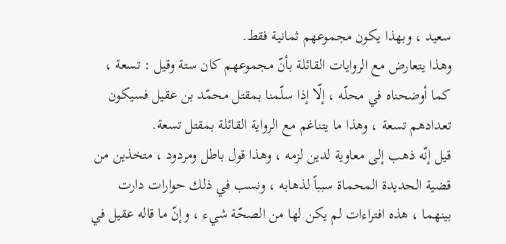سعيد ، وبهذا يكون مجموعهم ثمانية فقط.
وهذا يتعارض مع الروايات القائلة بأنّ مجموعهم كان ستة وقيل : تسعة ، كما أوضحناه في محلّه ، إلّا إذا سلّمنا بمقتل محمّد بن عقيل فسيكون تعدادهم تسعة ، وهذا ما يتناغم مع الرواية القائلة بمقتل تسعة.
قيل إنّه ذهب إلى معاوية لدين لزمه ، وهذا قول باطل ومردود ، متخذين من قضية الحديدة المحماة سبباً لذهابه ، ونسب في ذلك حوارات دارت بينهما ، هذه افتراءات لم يكن لها من الصحّة شيء ، وإنّ ما قاله عقيل في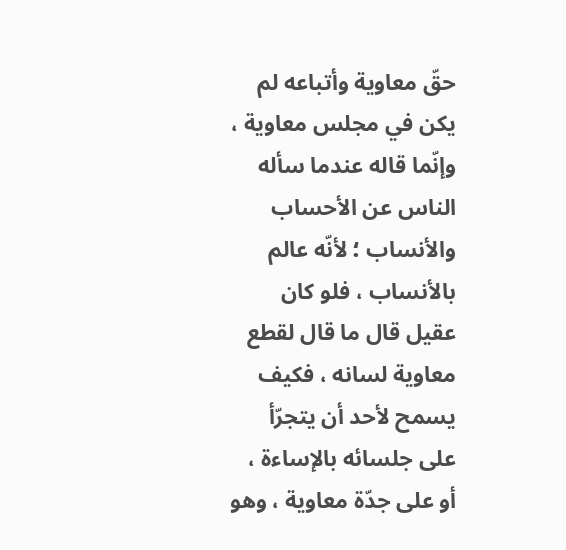حقّ معاوية وأتباعه لم يكن في مجلس معاوية ، وإنّما قاله عندما سأله الناس عن الأحساب والأنساب ؛ لأنّه عالم بالأنساب ، فلو كان عقيل قال ما قال لقطع معاوية لسانه ، فكيف يسمح لأحد أن يتجرّأ على جلسائه بالإساءة ، أو على جدّة معاوية ، وهو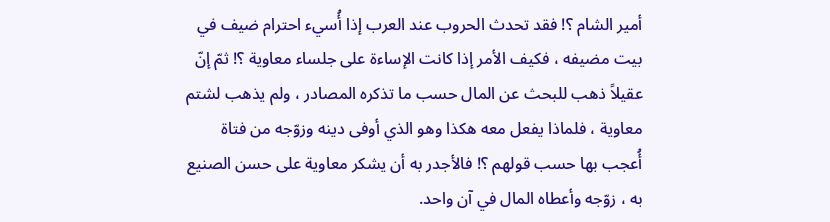أمير الشام ؟! فقد تحدث الحروب عند العرب إذا أُسيء احترام ضيف في بيت مضيفه ، فكيف الأمر إذا كانت الإساءة على جلساء معاوية ؟! ثمّ إنّ عقيلاً ذهب للبحث عن المال حسب ما تذكره المصادر ، ولم يذهب لشتم معاوية ، فلماذا يفعل معه هكذا وهو الذي أوفى دينه وزوّجه من فتاة أُعجب بها حسب قولهم ؟! فالأجدر به أن يشكر معاوية على حسن الصنيع به ، زوّجه وأعطاه المال في آن واحد.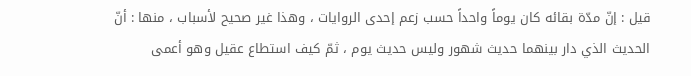قيل : إنّ مدّة بقائه كان يوماً واحداً حسب زعم إحدى الروايات ، وهذا غير صحيح لأسباب ، منها : أنّ الحديث الذي دار بينهما حديث شهور وليس حديث يوم ، ثمّ كيف استطاع عقيل وهو أعمى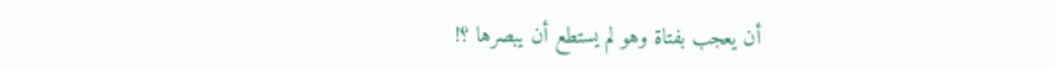أن يعجب بفتاة وهو لم يستطع أن يبصرها ؟!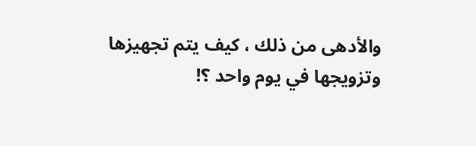والأدهى من ذلك ، كيف يتم تجهيزها وتزويجها في يوم واحد ؟!